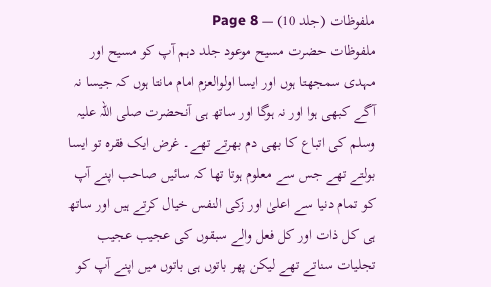ملفوظات (جلد 10) — Page 8
ملفوظات حضرت مسیح موعود جلد دہم آپ کو مسیح اور مہدی سمجھتا ہوں اور ایسا اولوالعزم امام مانتا ہوں کہ جیسا نہ آگے کبھی ہوا اور نہ ہوگا اور ساتھ ہی آنحضرت صلی اللہ علیہ وسلم کی اتباع کا بھی دم بھرتے تھے۔ غرض ایک فقرہ تو ایسا بولتے تھے جس سے معلوم ہوتا تھا کہ سائیں صاحب اپنے آپ کو تمام دنیا سے اعلیٰ اور زکی النفس خیال کرتے ہیں اور ساتھ ہی کل ذات اور کل فعل والے سبقوں کی عجیب عجیب تجلیات سناتے تھے لیکن پھر باتوں ہی باتوں میں اپنے آپ کو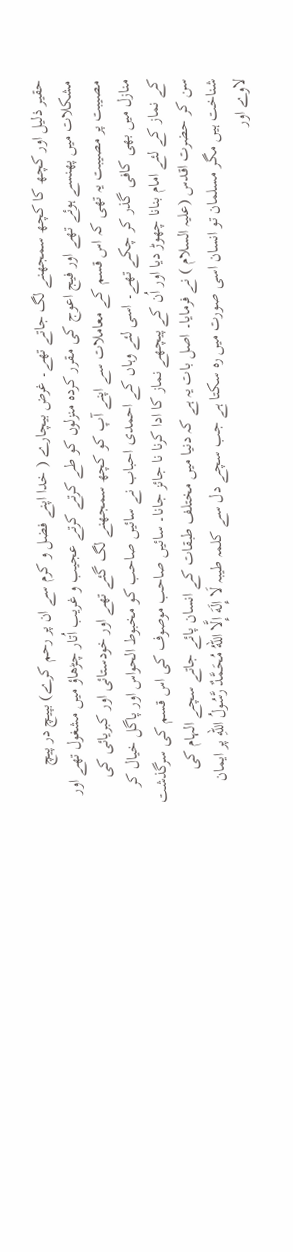حقیر ذلیل اور کچھ کا کچھ سمجھنے لگ جاتے تھے۔ غرض بیچارے ( خدا اپنے فضل و کرم سے ان پر رحم کرے) بپیچ در پیچ مشکلات میں پھنسے ہوئے تھے اور فیج اعوج کی مقرر کردہ منزلوں کو طے کرتے کرتے عجیب و غریب اُتار چڑھاؤ میں مشغول تھے اور مصیبت پر مصیبت یہ تھی کہ اس قسم کے معاملات سے اپنے آپ کو کچھ سمجھنے لگ گئے تھے اور خودستائی اور کبریائی کی منازل میں بھی کافی گذر کر چکے تھے۔ اسی لئے وہاں کے احمدی احباب نے سائیں صاحب کو مخبوط الحواس اور پاگل خیال کر کے نماز کے لئے امام بنانا چھوڑ دیا اور اُن کے پیچھے نماز کا ادا کرنا نا جائز جانا۔ سائیں صاحب موصوف کی اس قسم کی سرگذشت سن کر حضرت اقدس (علیہ السلام ) نے فرمایا۔ اصل بات یہ ہے کہ دنیا میں مختلف طبقات کے انسان پائے جاتے سچے الہام کی شناخت ہیں مگر مسلمان تو انسان اسی صورت میں رہ سکتا ہے جب سچے دل سے کلمہ طیبہ لَا إِلَهَ إِلَّا اللهُ مُحَمَّدٌ رَّسُولُ اللهِ پر ایمان لاوے اور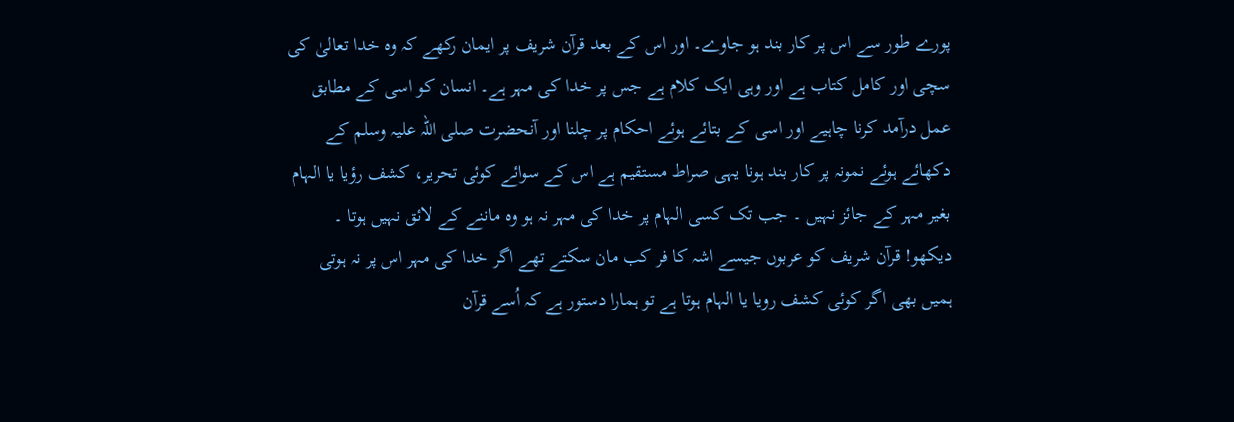پورے طور سے اس پر کار بند ہو جاوے۔ اور اس کے بعد قرآن شریف پر ایمان رکھے کہ وہ خدا تعالیٰ کی سچی اور کامل کتاب ہے اور وہی ایک کلام ہے جس پر خدا کی مہر ہے۔ انسان کو اسی کے مطابق عمل درآمد کرنا چاہیے اور اسی کے بتائے ہوئے احکام پر چلنا اور آنحضرت صلی اللہ علیہ وسلم کے دکھائے ہوئے نمونہ پر کار بند ہونا یہی صراط مستقیم ہے اس کے سوائے کوئی تحریر، کشف رؤیا یا الہام بغیر مہر کے جائز نہیں ۔ جب تک کسی الہام پر خدا کی مہر نہ ہو وہ ماننے کے لائق نہیں ہوتا ۔ دیکھو! قرآن شریف کو عربوں جیسے اشہ کا فر کب مان سکتے تھے اگر خدا کی مہر اس پر نہ ہوتی ہمیں بھی اگر کوئی کشف رویا یا الہام ہوتا ہے تو ہمارا دستور ہے کہ اُسے قرآن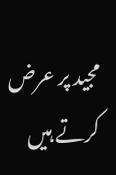مجید پر عرض کرتے ہیں